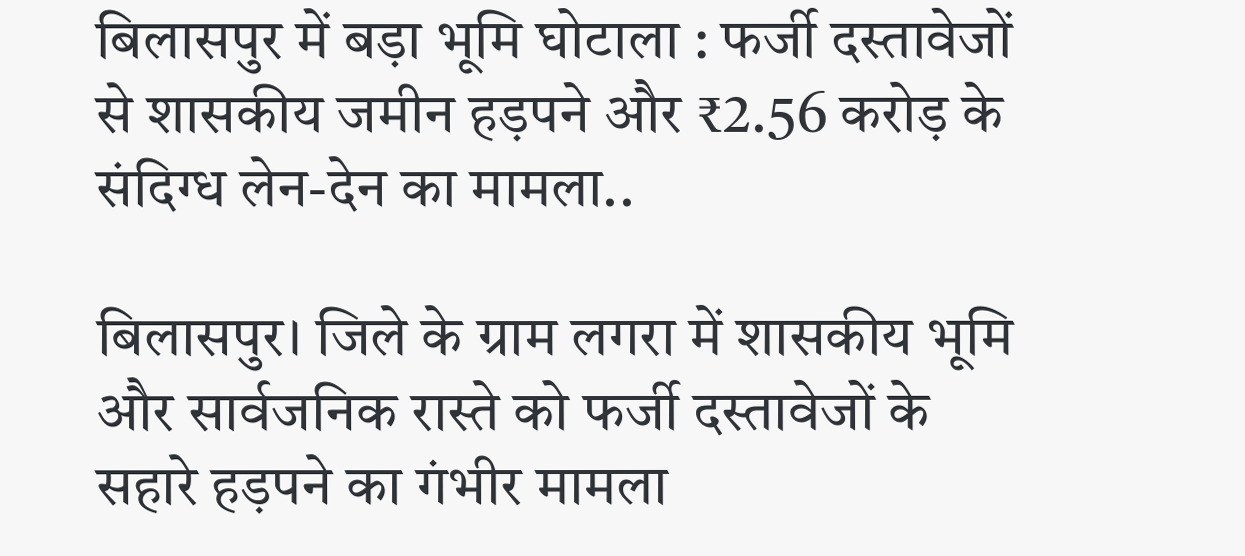बिलासपुर में बड़ा भूमि घोटाला : फर्जी दस्तावेजों से शासकीय जमीन हड़पने और ₹2.56 करोड़ के संदिग्ध लेन-देन का मामला..

बिलासपुर। जिले के ग्राम लगरा में शासकीय भूमि और सार्वजनिक रास्ते को फर्जी दस्तावेजों के सहारे हड़पने का गंभीर मामला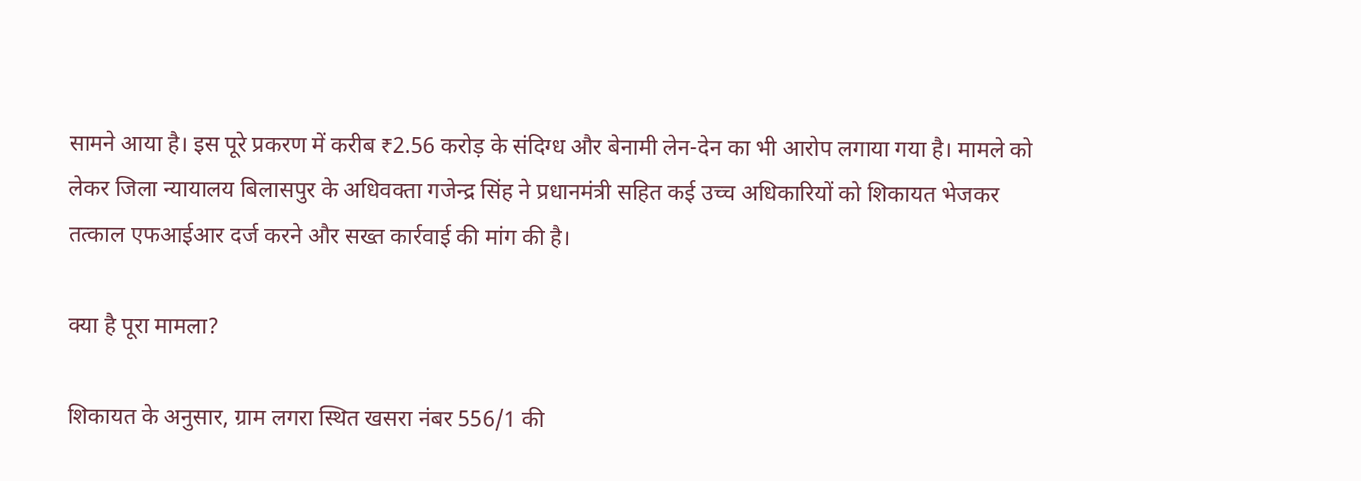सामने आया है। इस पूरे प्रकरण में करीब ₹2.56 करोड़ के संदिग्ध और बेनामी लेन-देन का भी आरोप लगाया गया है। मामले को लेकर जिला न्यायालय बिलासपुर के अधिवक्ता गजेन्द्र सिंह ने प्रधानमंत्री सहित कई उच्च अधिकारियों को शिकायत भेजकर तत्काल एफआईआर दर्ज करने और सख्त कार्रवाई की मांग की है।

क्या है पूरा मामला?

शिकायत के अनुसार, ग्राम लगरा स्थित खसरा नंबर 556/1 की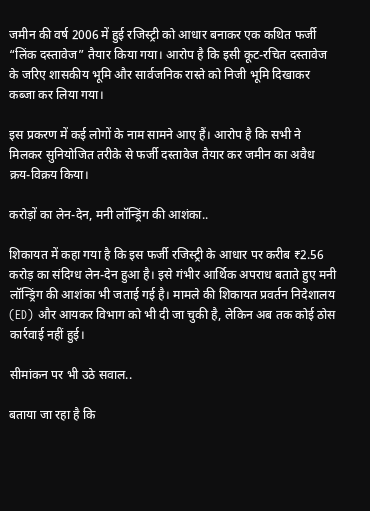जमीन की वर्ष 2006 में हुई रजिस्ट्री को आधार बनाकर एक कथित फर्जी “लिंक दस्तावेज” तैयार किया गया। आरोप है कि इसी कूट-रचित दस्तावेज के जरिए शासकीय भूमि और सार्वजनिक रास्ते को निजी भूमि दिखाकर कब्जा कर लिया गया।

इस प्रकरण में कई लोगों के नाम सामने आए हैं। आरोप है कि सभी ने मिलकर सुनियोजित तरीके से फर्जी दस्तावेज तैयार कर जमीन का अवैध क्रय-विक्रय किया।

करोड़ों का लेन-देन, मनी लॉन्ड्रिंग की आशंका..

शिकायत में कहा गया है कि इस फर्जी रजिस्ट्री के आधार पर करीब ₹2.56 करोड़ का संदिग्ध लेन-देन हुआ है। इसे गंभीर आर्थिक अपराध बताते हुए मनी लॉन्ड्रिंग की आशंका भी जताई गई है। मामले की शिकायत प्रवर्तन निदेशालय (ED) और आयकर विभाग को भी दी जा चुकी है, लेकिन अब तक कोई ठोस कार्रवाई नहीं हुई।

सीमांकन पर भी उठे सवाल..

बताया जा रहा है कि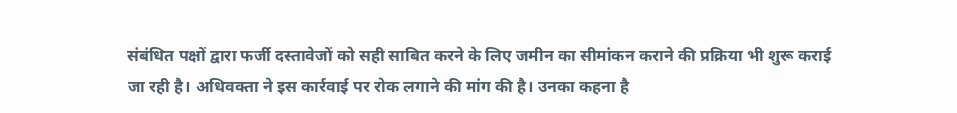संबंधित पक्षों द्वारा फर्जी दस्तावेजों को सही साबित करने के लिए जमीन का सीमांकन कराने की प्रक्रिया भी शुरू कराई जा रही है। अधिवक्ता ने इस कार्रवाई पर रोक लगाने की मांग की है। उनका कहना है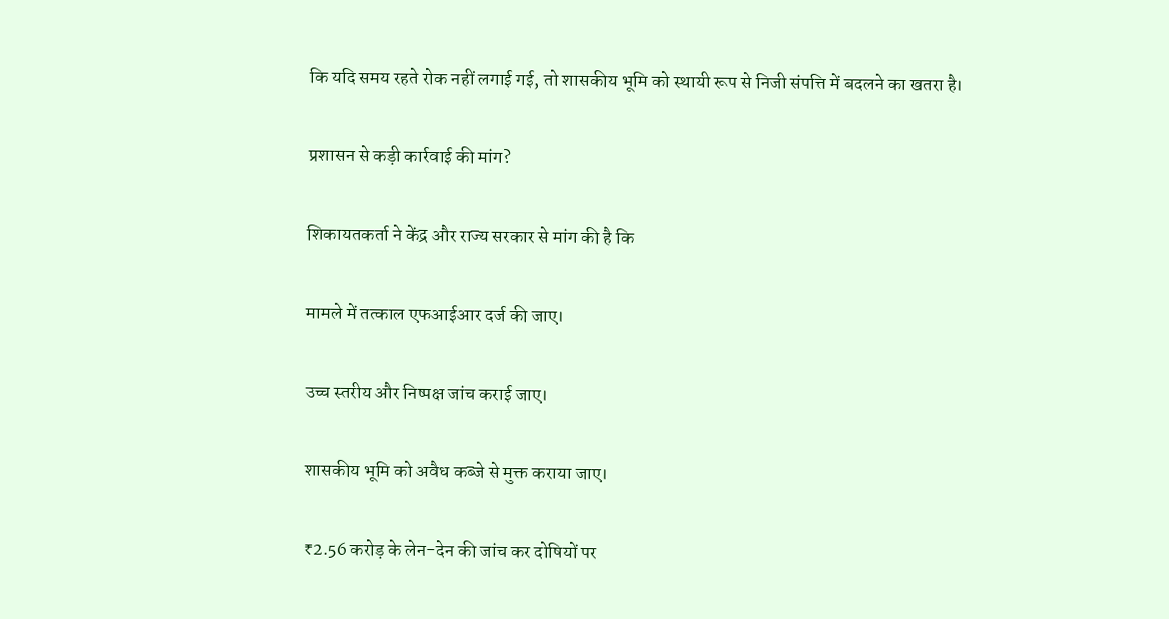कि यदि समय रहते रोक नहीं लगाई गई, तो शासकीय भूमि को स्थायी रूप से निजी संपत्ति में बदलने का खतरा है।

प्रशासन से कड़ी कार्रवाई की मांग?

शिकायतकर्ता ने केंद्र और राज्य सरकार से मांग की है कि

मामले में तत्काल एफआईआर दर्ज की जाए।

उच्च स्तरीय और निष्पक्ष जांच कराई जाए।

शासकीय भूमि को अवैध कब्जे से मुक्त कराया जाए।

₹2.56 करोड़ के लेन-देन की जांच कर दोषियों पर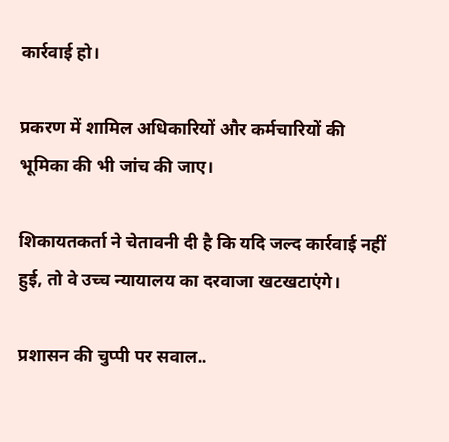कार्रवाई हो।

प्रकरण में शामिल अधिकारियों और कर्मचारियों की भूमिका की भी जांच की जाए।

शिकायतकर्ता ने चेतावनी दी है कि यदि जल्द कार्रवाई नहीं हुई, तो वे उच्च न्यायालय का दरवाजा खटखटाएंगे।

प्रशासन की चुप्पी पर सवाल..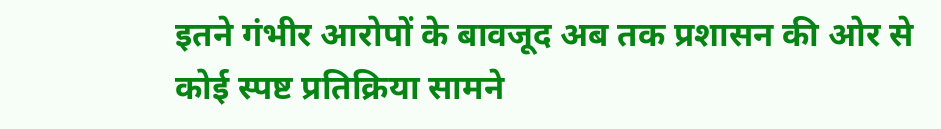इतने गंभीर आरोपों के बावजूद अब तक प्रशासन की ओर से कोई स्पष्ट प्रतिक्रिया सामने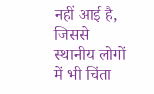नहीं आई है, जिससे स्थानीय लोगों में भी चिंता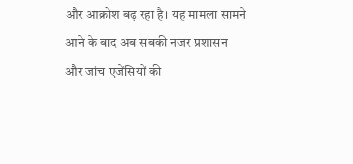और आक्रोश बढ़ रहा है। यह मामला सामने आने के बाद अब सबकी नजर प्रशासन और जांच एजेंसियों की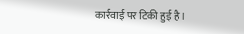कार्रवाई पर टिकी हुई है।